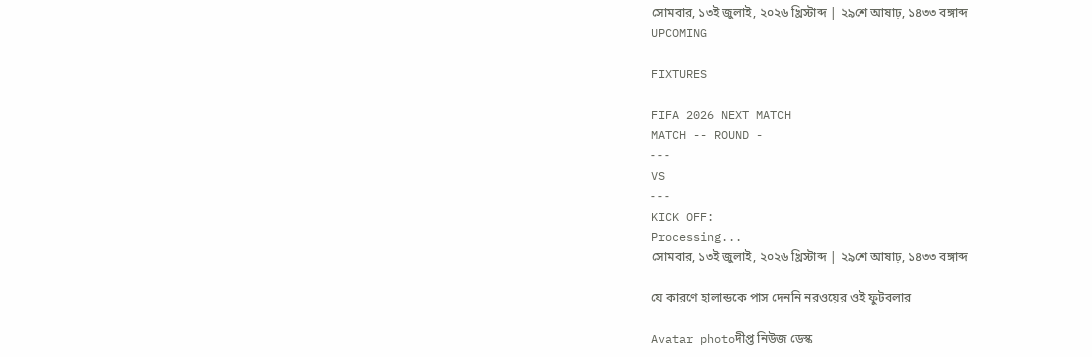সোমবার, ১৩ই জুলাই, ২০২৬ খ্রিস্টাব্দ | ২৯শে আষাঢ়, ১৪৩৩ বঙ্গাব্দ
UPCOMING

FIXTURES

FIFA 2026 NEXT MATCH
MATCH -- ROUND -
- - -
VS
- - -
KICK OFF:
Processing...
সোমবার, ১৩ই জুলাই, ২০২৬ খ্রিস্টাব্দ | ২৯শে আষাঢ়, ১৪৩৩ বঙ্গাব্দ

যে কারণে হালান্ডকে পাস দেননি নরওয়ের ওই ফুটবলার

Avatar photoদীপ্ত নিউজ ডেস্ক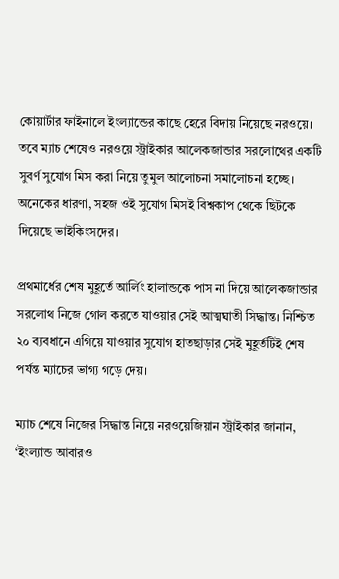কোয়ার্টার ফাইনালে ইংল্যান্ডের কাছে হেরে বিদায় নিয়েছে নরওয়ে। তবে ম্যাচ শেষেও নরওয়ে স্ট্রাইকার আলেকজান্ডার সরলোথের একটি সুবর্ণ সুযোগ মিস করা নিয়ে তুমুল আলোচনা সমালোচনা হচ্ছে। অনেকের ধারণা, সহজ ওই সুযোগ মিসই বিশ্বকাপ থেকে ছিটকে দিয়েছে ভাইকিংসদের।

প্রথমার্ধের শেষ মুহূর্তে আর্লিং হালান্ডকে পাস না দিয়ে আলেকজান্ডার সরলোথ নিজে গোল করতে যাওয়ার সেই আত্মঘাতী সিদ্ধান্ত। নিশ্চিত ২০ ব্যবধানে এগিয়ে যাওয়ার সুযোগ হাতছাড়ার সেই মুহূর্তটিই শেষ পর্যন্ত ম্যাচের ভাগ্য গড়ে দেয়।

ম্যাচ শেষে নিজের সিদ্ধান্ত নিয়ে নরওয়েজিয়ান স্ট্রাইকার জানান, ‘ইংল্যান্ড আবারও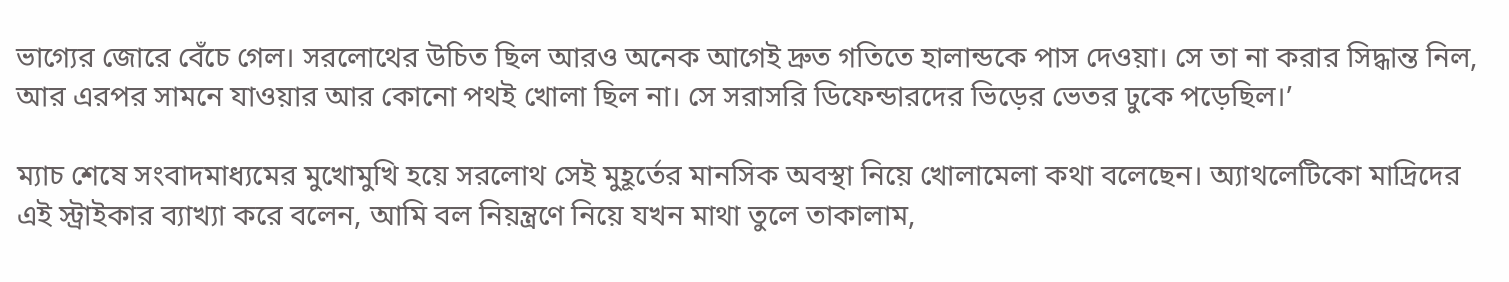ভাগ্যের জোরে বেঁচে গেল। সরলোথের উচিত ছিল আরও অনেক আগেই দ্রুত গতিতে হালান্ডকে পাস দেওয়া। সে তা না করার সিদ্ধান্ত নিল, আর এরপর সামনে যাওয়ার আর কোনো পথই খোলা ছিল না। সে সরাসরি ডিফেন্ডারদের ভিড়ের ভেতর ঢুকে পড়েছিল।’

ম্যাচ শেষে সংবাদমাধ্যমের মুখোমুখি হয়ে সরলোথ সেই মুহূর্তের মানসিক অবস্থা নিয়ে খোলামেলা কথা বলেছেন। অ্যাথলেটিকো মাদ্রিদের এই স্ট্রাইকার ব্যাখ্যা করে বলেন, আমি বল নিয়ন্ত্রণে নিয়ে যখন মাথা তুলে তাকালাম,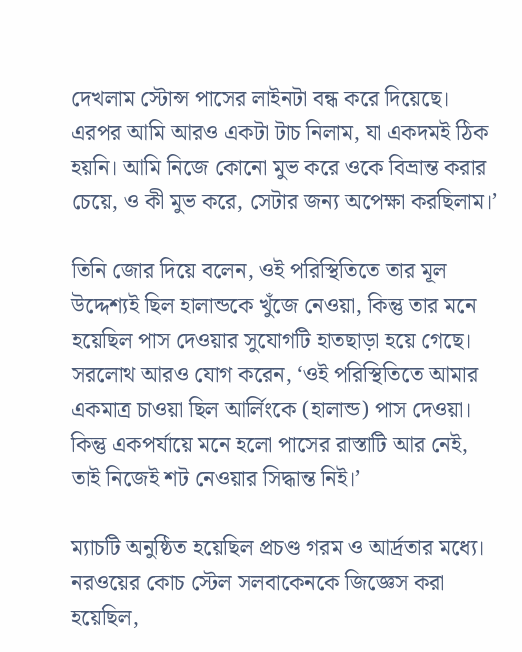দেখলাম স্টোন্স পাসের লাইনটা বন্ধ করে দিয়েছে। এরপর আমি আরও একটা টাচ নিলাম, যা একদমই ঠিক হয়নি। আমি নিজে কোনো মুভ করে ওকে বিভ্রান্ত করার চেয়ে, ও কী মুভ করে, সেটার জন্য অপেক্ষা করছিলাম।’

তিনি জোর দিয়ে বলেন, ওই পরিস্থিতিতে তার মূল উদ্দেশ্যই ছিল হালান্ডকে খুঁজে নেওয়া, কিন্তু তার মনে হয়েছিল পাস দেওয়ার সুযোগটি হাতছাড়া হয়ে গেছে। সরলোথ আরও যোগ করেন, ‘ওই পরিস্থিতিতে আমার একমাত্র চাওয়া ছিল আর্লিংকে (হালান্ড) পাস দেওয়া। কিন্তু একপর্যায়ে মনে হলো পাসের রাস্তাটি আর নেই, তাই নিজেই শট নেওয়ার সিদ্ধান্ত নিই।’

ম্যাচটি অনুষ্ঠিত হয়েছিল প্রচণ্ড গরম ও আর্দ্রতার মধ্যে। নরওয়ের কোচ স্টেল সলবাকেনকে জিজ্ঞেস করা হয়েছিল,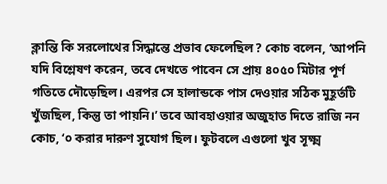ক্লান্তি কি সরলোথের সিদ্ধান্তে প্রভাব ফেলেছিল? কোচ বলেন, ‘আপনি যদি বিশ্লেষণ করেন, তবে দেখতে পাবেন সে প্রায় ৪০৫০ মিটার পূর্ণ গতিতে দৌড়েছিল। এরপর সে হালান্ডকে পাস দেওয়ার সঠিক মুহূর্তটি খুঁজছিল, কিন্তু তা পায়নি।’ তবে আবহাওয়ার অজুহাত দিতে রাজি নন কোচ, ‘০ করার দারুণ সুযোগ ছিল। ফুটবলে এগুলো খুব সূক্ষ্ম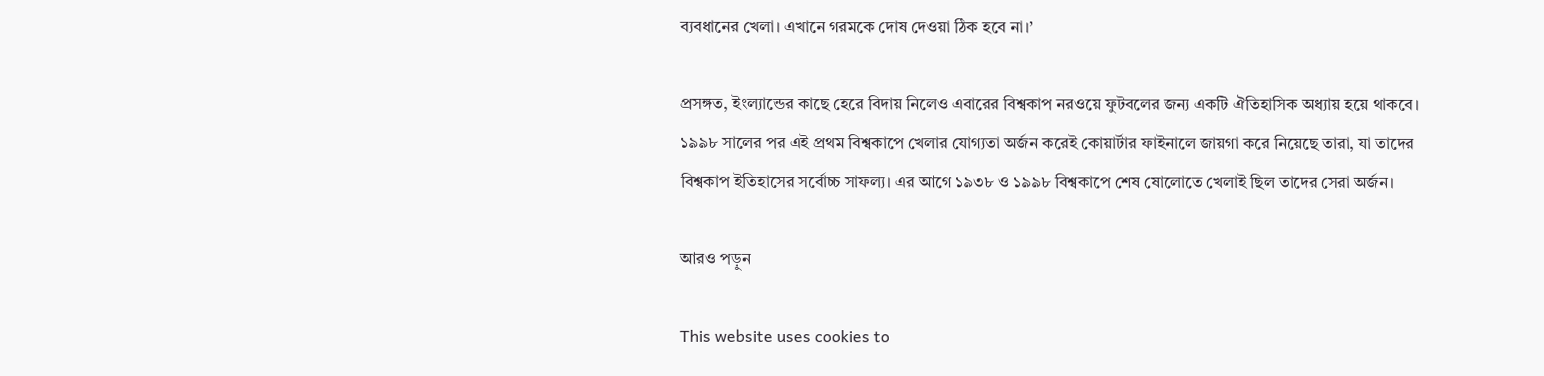ব্যবধানের খেলা। এখানে গরমকে দোষ দেওয়া ঠিক হবে না।’

প্রসঙ্গত, ইংল্যান্ডের কাছে হেরে বিদায় নিলেও এবারের বিশ্বকাপ নরওয়ে ফুটবলের জন্য একটি ঐতিহাসিক অধ্যায় হয়ে থাকবে। ১৯৯৮ সালের পর এই প্রথম বিশ্বকাপে খেলার যোগ্যতা অর্জন করেই কোয়ার্টার ফাইনালে জায়গা করে নিয়েছে তারা, যা তাদের বিশ্বকাপ ইতিহাসের সর্বোচ্চ সাফল্য। এর আগে ১৯৩৮ ও ১৯৯৮ বিশ্বকাপে শেষ ষোলোতে খেলাই ছিল তাদের সেরা অর্জন।

আরও পড়ুন

This website uses cookies to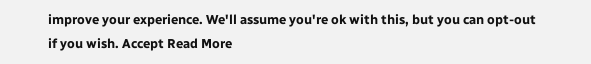improve your experience. We'll assume you're ok with this, but you can opt-out if you wish. Accept Read More